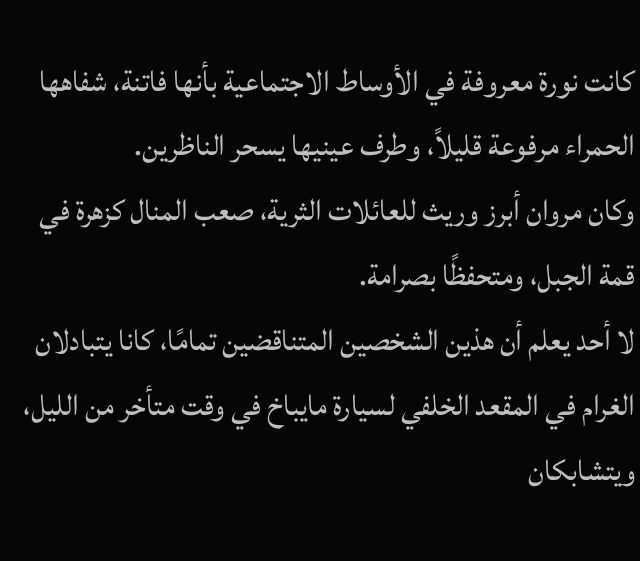كانت نورة معروفة في الأوساط الاجتماعية بأنها فاتنة، شفاهها الحمراء مرفوعة قليلاً، وطرف عينيها يسحر الناظرين.
وكان مروان أبرز وريث للعائلات الثرية، صعب المنال كزهرة في قمة الجبل، ومتحفظًا بصرامة.
لا أحد يعلم أن هذين الشخصين المتناقضين تمامًا، كانا يتبادلان الغرام في المقعد الخلفي لسيارة مايباخ في وقت متأخر من الليل، ويتشابكان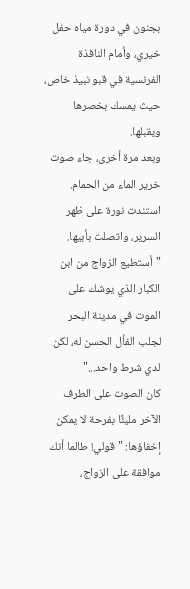بجنون في دورة مياه حفل خيري، وأمام النافذة الفرنسية في قبو نبيذ خاص، حيث يمسك بخصرها ويقبلها.
وبعد مرة أخرى، جاء صوت خرير الماء من الحمام.
استندت نورة على ظهر السرير، واتصلت بأبيها.
"أستطيع الزواج من ابن الكبار الذي يوشك على الموت في مدينة البحر لجلب الفأل الحسن له، لكن لدي شرط واحد..."
كان الصوت على الطرف الآخر مليئًا بفرحة لا يمكن إخفاؤها: "قولي! طالما أنك موافقة على الزواج،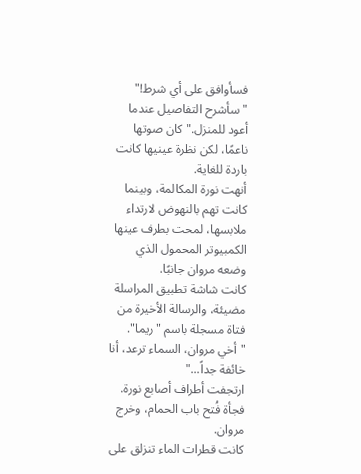فسأوافق على أي شرط!"
"سأشرح التفاصيل عندما أعود للمنزل." كان صوتها ناعمًا، لكن نظرة عينيها كانت باردة للغاية.
أنهت نورة المكالمة، وبينما كانت تهم بالنهوض لارتداء ملابسها، لمحت بطرف عينها الكمبيوتر المحمول الذي وضعه مروان جانبًا.
كانت شاشة تطبيق المراسلة مضيئة، والرسالة الأخيرة من فتاة مسجلة باسم "ريما".
"أخي مروان، السماء ترعد، أنا خائفة جداً..."
ارتجفت أطراف أصابع نورة.
فجأة فُتح باب الحمام، وخرج مروان.
كانت قطرات الماء تنزلق على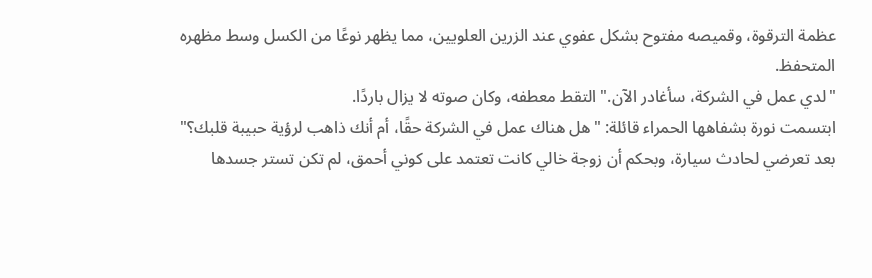عظمة الترقوة، وقميصه مفتوح بشكل عفوي عند الزرين العلويين، مما يظهر نوعًا من الكسل وسط مظهره المتحفظ.
"لدي عمل في الشركة، سأغادر الآن." التقط معطفه، وكان صوته لا يزال باردًا.
ابتسمت نورة بشفاهها الحمراء قائلة: "هل هناك عمل في الشركة حقًا، أم أنك ذاهب لرؤية حبيبة قلبك؟"
بعد تعرضي لحادث سيارة، وبحكم أن زوجة خالي كانت تعتمد على كوني أحمق، لم تكن تستر جسدها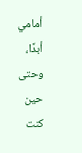أمامي أبدًا، وحتى حين كنت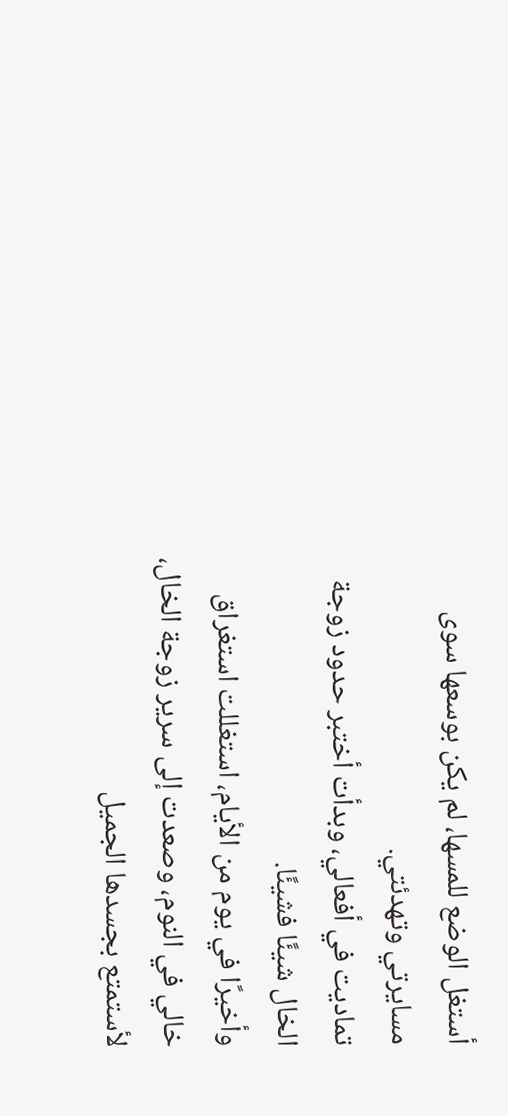أستغل الوضع للمسها، لم يكن بوسعها سوى مسايرتي وتهدئتي.
تماديت في أفعالي، وبدأت أختبر حدود زوجة الخال شيئًا فشيئًا.
وأخيرًا في يوم من الأيام، استغللت استغراق خالي في النوم، وصعدت إلى سرير زوجة الخال، لأستمتع بجسدها الجميل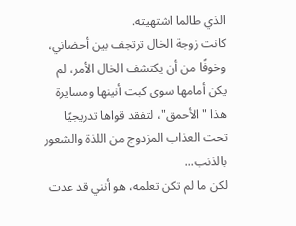الذي طالما اشتهيته.
كانت زوجة الخال ترتجف بين أحضاني، وخوفًا من أن يكتشف الخال الأمر، لم يكن أمامها سوى كبت أنينها ومسايرة هذا "الأحمق"، لتفقد قواها تدريجيًا تحت العذاب المزدوج من اللذة والشعور بالذنب...
لكن ما لم تكن تعلمه، هو أنني قد عدت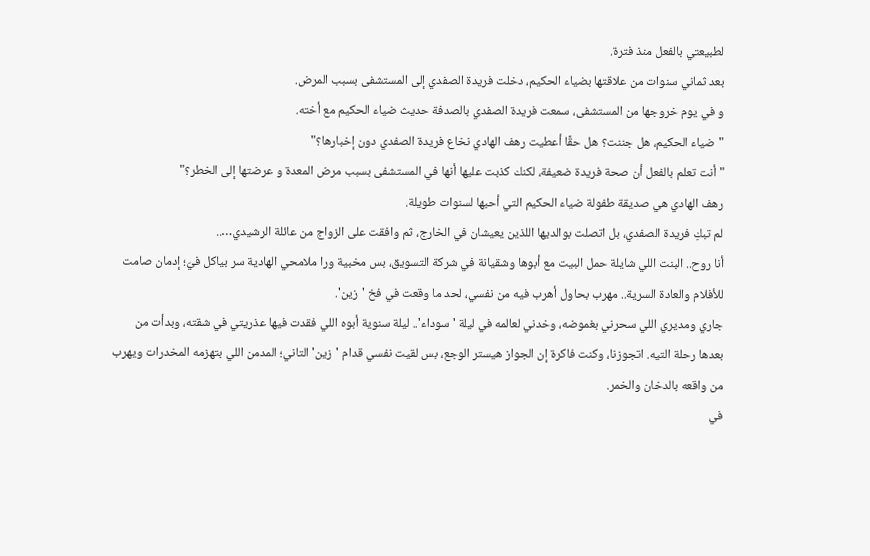لطبيعتي بالفعل منذ فترة.
بعد ثماني سنوات من علاقتها بضياء الحكيم، دخلت فريدة الصفدي إلى المستشفى بسبب المرض.
و في يوم خروجها من المستشفى، سمعت فريدة الصفدي بالصدفة حديث ضياء الحكيم مع أخته.
"ضياء الحكيم، هل جننت؟ هل حقًا أعطيت رهف الهادي نخاع فريدة الصفدي دون إخبارها؟"
"أنت تعلم بالفعل أن صحة فريدة ضعيفة، لكنك كذبت عليها أنها في المستشفى بسبب مرض المعدة و عرضتها إلى الخطر؟"
رهف الهادي هي صديقة طفولة ضياء الحكيم التي أحبها لسنوات طويلة.
لم تبكِ فريدة الصفدي، بل اتصلت بوالديها اللذين يعيشان في الخارج، ثم وافقت على الزواج من عائلة الرشيدي…..
أنا روح.. البنت اللي شايلة حمل البيت مع أبوها وشقيانة في شركة التسويق، بس مخبية ورا ملامحي الهادية سر بياكل فيّ؛ إدمان صامت للأفلام والعادة السرية.. مهرب بحاول أهرب فيه من نفسي، لحد ما وقعت في فخ 'زين'.
جاري ومديري اللي سحرني بغموضه، وخدني لعالمه في ليلة 'سوداء'.. ليلة سنوية أبوه اللي فقدت فيها عذريتي في شقته، وبدأت من بعدها رحلة التيه. اتجوزنا، وكنت فاكرة إن الجواز هيستر الوجع، بس لقيت نفسي قدام 'زين' التاني؛ المدمن اللي بتهزمه المخدرات ويهرب من واقعه بالدخان والخمر.
في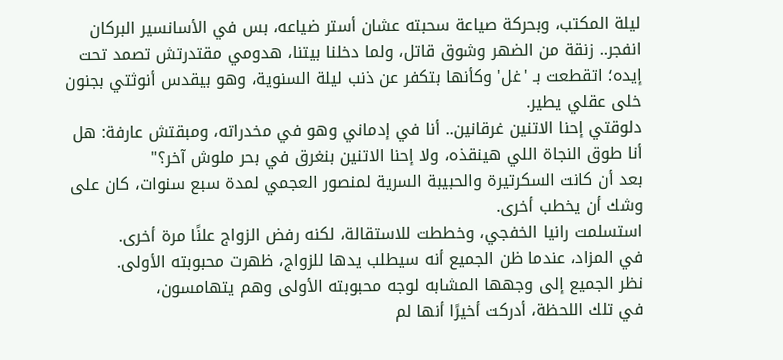ليلة المكتب، وبحركة صياعة سحبته عشان أستر ضياعه، بس في الأسانسير البركان انفجر.. زنقة من الضهر وشوق قاتل، ولما دخلنا بيتنا، هدومي مقتدرتش تصمد تحت إيده؛ اتقطعت بـ 'غل' وكأنها بتكفر عن ذنب ليلة السنوية، وهو بيقدس أنوثتي بجنون خلى عقلي يطير.
دلوقتي إحنا الاتنين غرقانين.. أنا في إدماني وهو في مخدراته، ومبقتش عارفة: هل أنا طوق النجاة اللي هينقذه، ولا إحنا الاتنين بنغرق في بحر ملوش آخر؟"
بعد أن كانت السكرتيرة والحبيبة السرية لمنصور العجمي لمدة سبع سنوات، كان على وشك أن يخطب أخرى.
استسلمت رانيا الخفجي، وخططت للاستقالة، لكنه رفض الزواج علنًا مرة أخرى.
في المزاد، عندما ظن الجميع أنه سيطلب يدها للزواج، ظهرت محبوبته الأولى.
نظر الجميع إلى وجهها المشابه لوجه محبوبته الأولى وهم يتهامسون،
في تلك اللحظة، أدركت أخيرًا أنها لم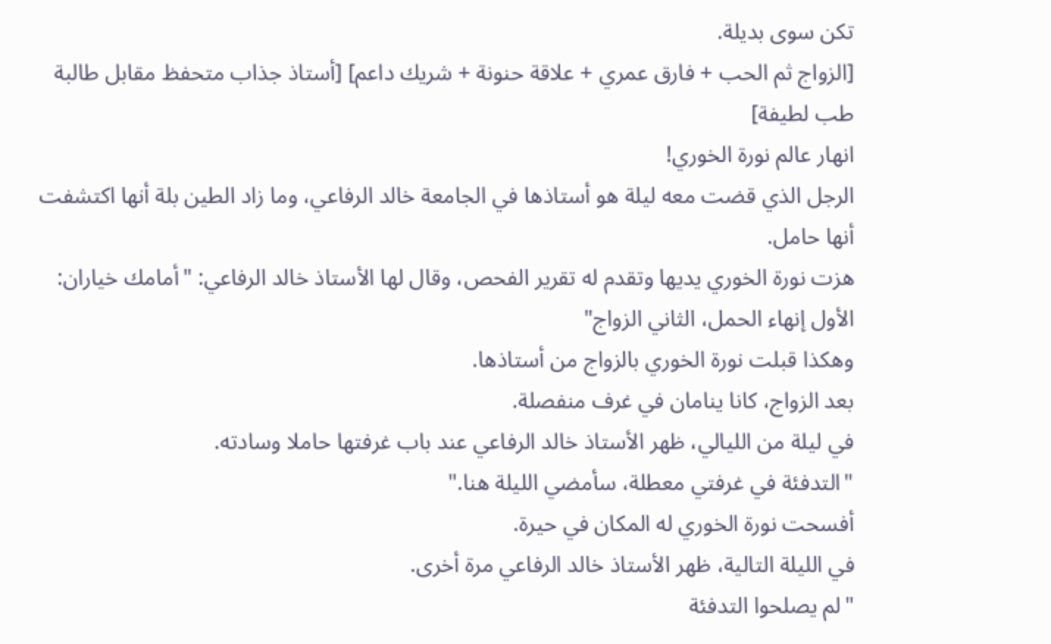تكن سوى بديلة.
[الزواج ثم الحب + فارق عمري + علاقة حنونة + شريك داعم] [أستاذ جذاب متحفظ مقابل طالبة طب لطيفة]
انهار عالم نورة الخوري!
الرجل الذي قضت معه ليلة هو أستاذها في الجامعة خالد الرفاعي، وما زاد الطين بلة أنها اكتشفت أنها حامل.
هزت نورة الخوري يديها وتقدم له تقرير الفحص، وقال لها الأستاذ خالد الرفاعي: "أمامك خياران: الأول إنهاء الحمل، الثاني الزواج"
وهكذا قبلت نورة الخوري بالزواج من أستاذها.
بعد الزواج، كانا ينامان في غرف منفصلة.
في ليلة من الليالي، ظهر الأستاذ خالد الرفاعي عند باب غرفتها حاملا وسادته.
"التدفئة في غرفتي معطلة، سأمضي الليلة هنا."
أفسحت نورة الخوري له المكان في حيرة.
في الليلة التالية، ظهر الأستاذ خالد الرفاعي مرة أخرى.
"لم يصلحوا التدفئة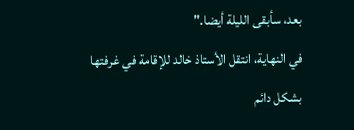بعد، سأبقى الليلة أيضا."
في النهاية، انتقل الأستاذ خالد للإقامة في غرفتها بشكل دائم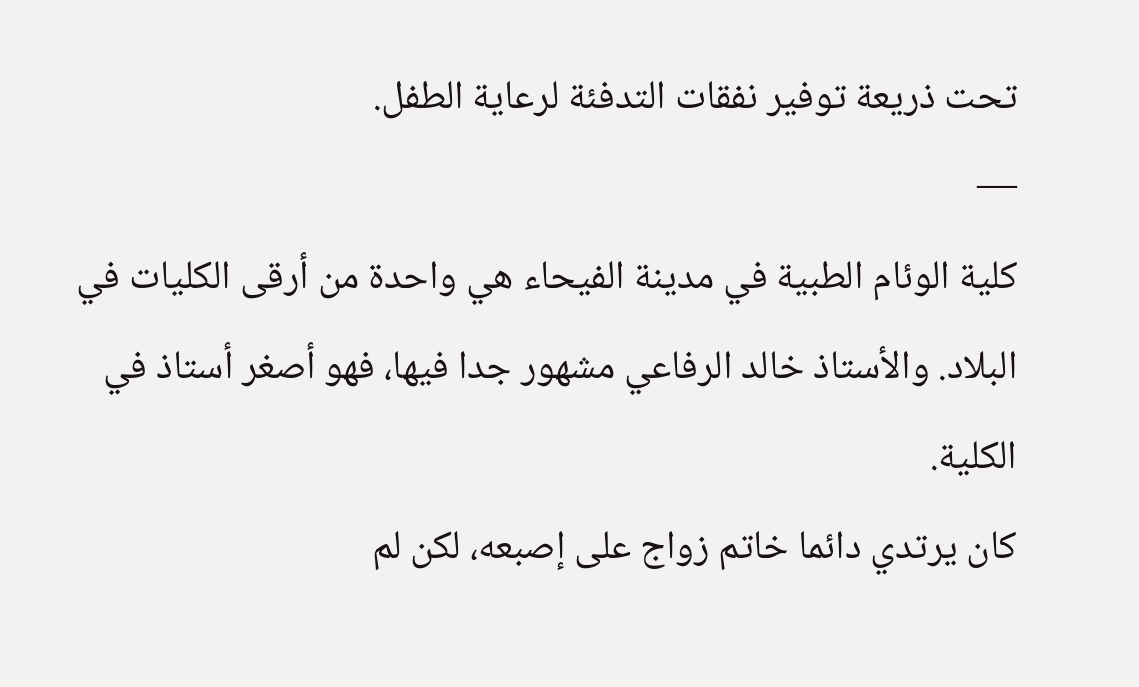تحت ذريعة توفير نفقات التدفئة لرعاية الطفل.
—
كلية الوئام الطبية في مدينة الفيحاء هي واحدة من أرقى الكليات في البلاد. والأستاذ خالد الرفاعي مشهور جدا فيها، فهو أصغر أستاذ في الكلية.
كان يرتدي دائما خاتم زواج على إصبعه، لكن لم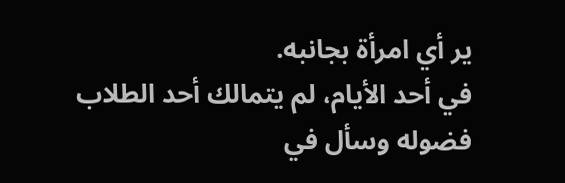ير أي امرأة بجانبه.
في أحد الأيام، لم يتمالك أحد الطلاب فضوله وسأل في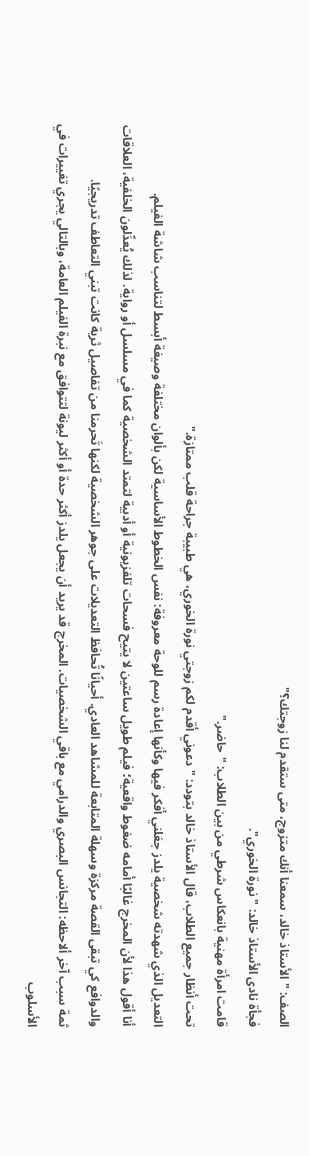الصف: "الأستاذ خالد، سمعنا أنك متزوج، متى ستقدم لنا زوجتك؟"
فجأة نادى الأستاذ خالد: "نورة الخوري".
قامت امرأة مهنية بانعكاس شرطي من بين الطلاب: "حاضر."
تحت أنظار جميع الطلاب، قال الأستاذ خالد بتودد: "دعوني أقدم لكم زوجتي نورة الخوري، هي طبيبة جراحة قلب ممتازة."
التعديل الذي شهدته شخصية يلدز جعَلني أفكر فيها وكأنها إعادة رسم للوحة معروفة: نفس الخطوط الأساسية لكن بألوان مختلفة وصيغة أبسط لتناسب شاشة الفيلم.
أنا أقول هذا لأن المخرج غالبًا أمامه ضغوط واقعية؛ فيلم طويل ساعتين لا يتيح فسحات تلفزيونية أو أدبية لتمتد الشخصية كما في مسلسل أو رواية. لذلك يُعدِّلون الخلفية، العلاقات والدوافع كي تبقى القصة مركزة وسهلة المتابعة للمشاهد العادي. أحيانًا تُحافظ التعديلات على جوهر الشخصية لكنها تَحرمنا من تفاصيل ثرية كانت تبني التعاطف تدريجيًا.
ثمة سبب آخر ألاحظه: التجانس البصري والدرامي مع باقي الشخصيات. المخرج قد يريد أن يجعل يلدز أكثر حدة أو أكثر ليونة لتتوافق مع نبرة الفيلم العامة، وبالتالي يجري تغييرات في الأسلوب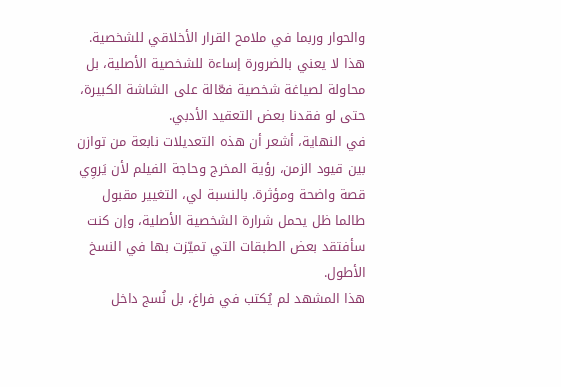والحوار وربما في ملامح القرار الأخلاقي للشخصية. هذا لا يعني بالضرورة إساءة للشخصية الأصلية، بل محاولة لصياغة شخصية فعّالة على الشاشة الكبيرة، حتى لو فقدنا بعض التعقيد الأدبي.
في النهاية، أشعر أن هذه التعديلات نابعة من توازن بين قيود الزمن، رؤية المخرج وحاجة الفيلم لأن يَروِي قصة واضحة ومؤثرة. بالنسبة لي، التغيير مقبول طالما ظل يحمل شرارة الشخصية الأصلية، وإن كنت سأفتقد بعض الطبقات التي تميّزت بها في النسخ الأطول.
هذا المشهد لم يُكتب في فراغ، بل نُسج داخل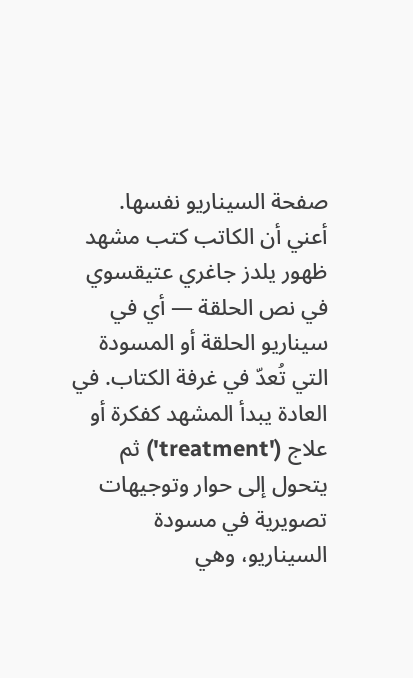صفحة السيناريو نفسها.
أعني أن الكاتب كتب مشهد ظهور يلدز جاغري عتيقسوي في نص الحلقة — أي في سيناريو الحلقة أو المسودة التي تُعدّ في غرفة الكتاب. في العادة يبدأ المشهد كفكرة أو علاج ('treatment') ثم يتحول إلى حوار وتوجيهات تصويرية في مسودة السيناريو، وهي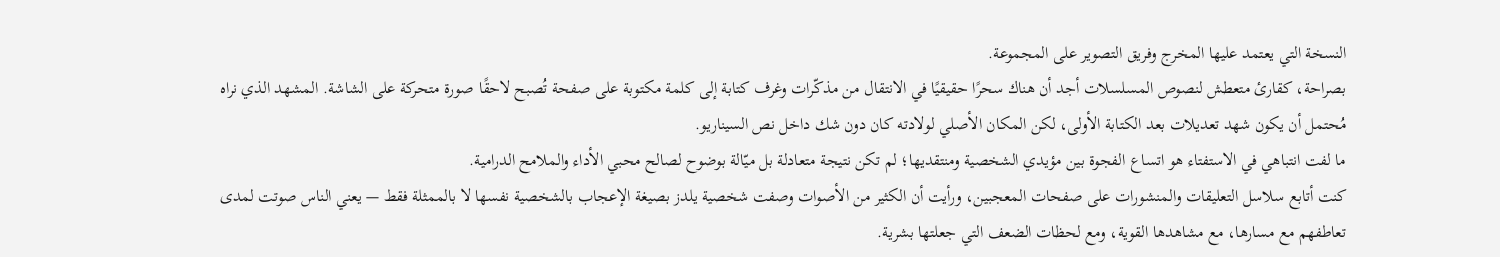النسخة التي يعتمد عليها المخرج وفريق التصوير على المجموعة.
بصراحة، كقارئ متعطش لنصوص المسلسلات أجد أن هناك سحرًا حقيقيًا في الانتقال من مذكّرات وغرف كتابة إلى كلمة مكتوبة على صفحة تُصبح لاحقًا صورة متحركة على الشاشة. المشهد الذي نراه مُحتمل أن يكون شهد تعديلات بعد الكتابة الأولى، لكن المكان الأصلي لولادته كان دون شك داخل نص السيناريو.
ما لفت انتباهي في الاستفتاء هو اتساع الفجوة بين مؤيدي الشخصية ومنتقديها؛ لم تكن نتيجة متعادلة بل ميّالة بوضوح لصالح محبي الأداء والملامح الدرامية.
كنت أتابع سلاسل التعليقات والمنشورات على صفحات المعجبين، ورأيت أن الكثير من الأصوات وصفت شخصية يلدز بصيغة الإعجاب بالشخصية نفسها لا بالممثلة فقط — يعني الناس صوتت لمدى تعاطفهم مع مسارها، مع مشاهدها القوية، ومع لحظات الضعف التي جعلتها بشرية.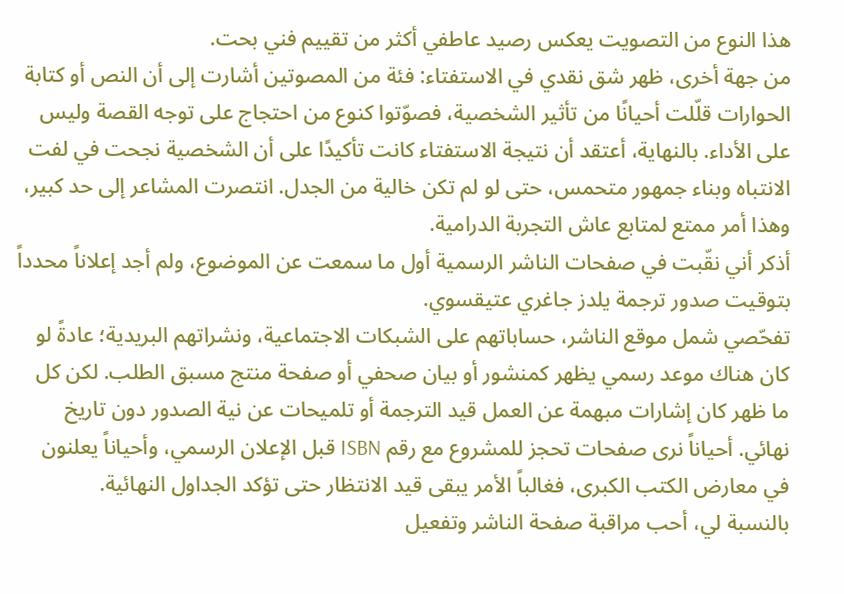هذا النوع من التصويت يعكس رصيد عاطفي أكثر من تقييم فني بحت.
من جهة أخرى، ظهر شق نقدي في الاستفتاء: فئة من المصوتين أشارت إلى أن النص أو كتابة الحوارات قلّلت أحيانًا من تأثير الشخصية، فصوّتوا كنوع من احتجاج على توجه القصة وليس على الأداء. بالنهاية، أعتقد أن نتيجة الاستفتاء كانت تأكيدًا على أن الشخصية نجحت في لفت الانتباه وبناء جمهور متحمس، حتى لو لم تكن خالية من الجدل. انتصرت المشاعر إلى حد كبير، وهذا أمر ممتع لمتابع عاش التجربة الدرامية.
أذكر أني نقّبت في صفحات الناشر الرسمية أول ما سمعت عن الموضوع، ولم أجد إعلاناً محدداً بتوقيت صدور ترجمة يلدز جاغري عتيقسوي.
تفحّصي شمل موقع الناشر، حساباتهم على الشبكات الاجتماعية، ونشراتهم البريدية؛ عادةً لو كان هناك موعد رسمي يظهر كمنشور أو بيان صحفي أو صفحة منتج مسبق الطلب. لكن كل ما ظهر كان إشارات مبهمة عن العمل قيد الترجمة أو تلميحات عن نية الصدور دون تاريخ نهائي. أحياناً نرى صفحات تحجز للمشروع مع رقم ISBN قبل الإعلان الرسمي، وأحياناً يعلنون في معارض الكتب الكبرى، فغالباً الأمر يبقى قيد الانتظار حتى تؤكد الجداول النهائية.
بالنسبة لي، أحب مراقبة صفحة الناشر وتفعيل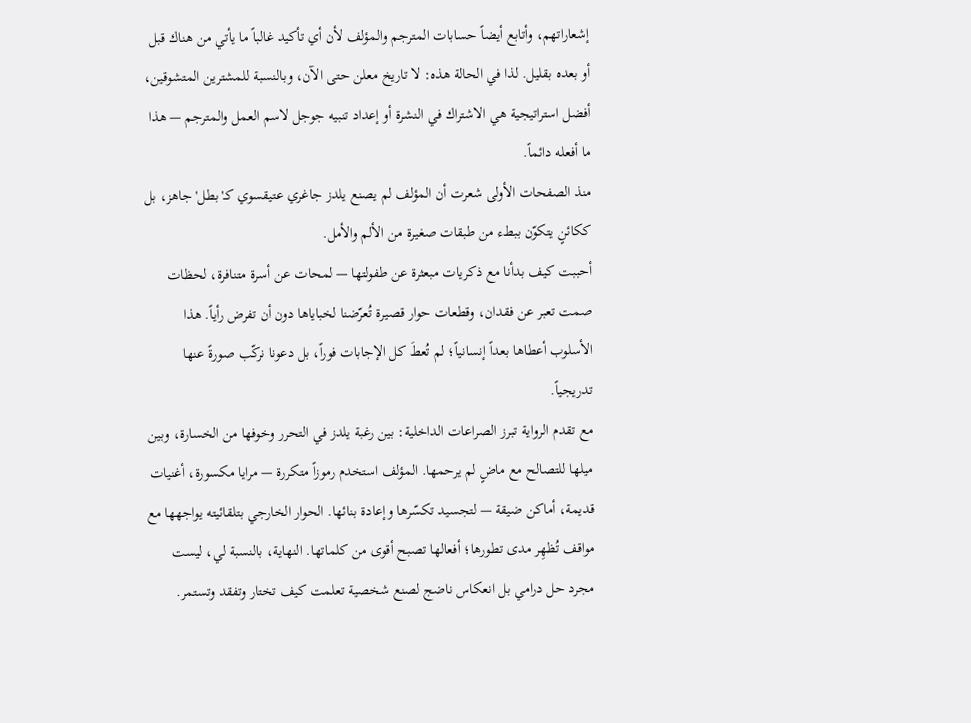إشعاراتهم، وأتابع أيضاً حسابات المترجم والمؤلف لأن أي تأكيد غالباً ما يأتي من هناك قبل أو بعده بقليل. لذا في الحالة هذه: لا تاريخ معلن حتى الآن، وبالنسبة للمشترين المتشوقين، أفضل استراتيجية هي الاشتراك في النشرة أو إعداد تنبيه جوجل لاسم العمل والمترجم — هذا ما أفعله دائماً.
منذ الصفحات الأولى شعرت أن المؤلف لم يصنع يلدز جاغري عتيقسوي كـ'بطل' جاهز، بل ككائنٍ يتكوّن ببطء من طبقات صغيرة من الألم والأمل.
أحببت كيف بدأنا مع ذكريات مبعثرة عن طفولتها — لمحات عن أسرة متنافرة، لحظات صمت تعبر عن فقدان، وقطعات حوار قصيرة تُعرّضنا لخباياها دون أن تفرض رأياً. هذا الأسلوب أعطاها بعداً إنسانياً؛ لم تُعطَ كل الإجابات فوراً، بل دعونا نركّب صورةً عنها تدريجياً.
مع تقدم الرواية تبرز الصراعات الداخلية: بين رغبة يلدز في التحرر وخوفها من الخسارة، وبين ميلها للتصالح مع ماضٍ لم يرحمها. المؤلف استخدم رموزاً متكررة — مرايا مكسورة، أغنيات قديمة، أماكن ضيقة — لتجسيد تكسّرها وإعادة بنائها. الحوار الخارجي بتلقائيته يواجهها مع مواقف تُظهِر مدى تطورها؛ أفعالها تصبح أقوى من كلماتها. النهاية، بالنسبة لي، ليست مجرد حل درامي بل انعكاس ناضج لصنع شخصية تعلمت كيف تختار وتفقد وتستمر.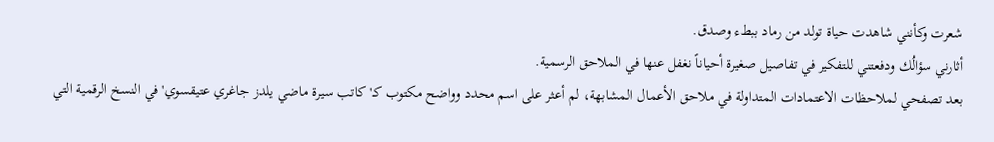شعرت وكأنني شاهدت حياة تولد من رماد ببطء وصدق.
أثارني سؤالُك ودفعتني للتفكير في تفاصيل صغيرة أحياناً نغفل عنها في الملاحق الرسمية.
بعد تصفحي لملاحظات الاعتمادات المتداولة في ملاحق الأعمال المشابهة، لم أعثر على اسم محدد وواضح مكتوب كـ'كاتب سيرة ماضي يلدز جاغري عتيقسوي' في النسخ الرقمية التي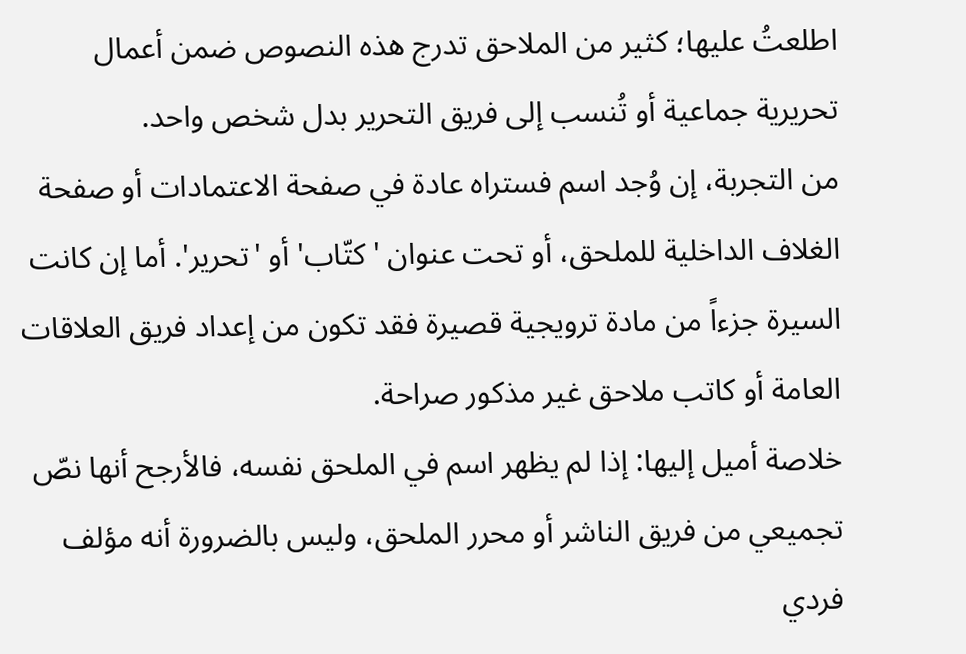اطلعتُ عليها؛ كثير من الملاحق تدرج هذه النصوص ضمن أعمال تحريرية جماعية أو تُنسب إلى فريق التحرير بدل شخص واحد.
من التجربة، إن وُجد اسم فستراه عادة في صفحة الاعتمادات أو صفحة الغلاف الداخلية للملحق، أو تحت عنوان 'كتّاب' أو 'تحرير'. أما إن كانت السيرة جزءاً من مادة ترويجية قصيرة فقد تكون من إعداد فريق العلاقات العامة أو كاتب ملاحق غير مذكور صراحة.
خلاصة أميل إليها: إذا لم يظهر اسم في الملحق نفسه، فالأرجح أنها نصّ تجميعي من فريق الناشر أو محرر الملحق، وليس بالضرورة أنه مؤلف فردي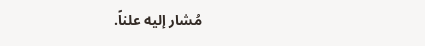مُشار إليه علناً.